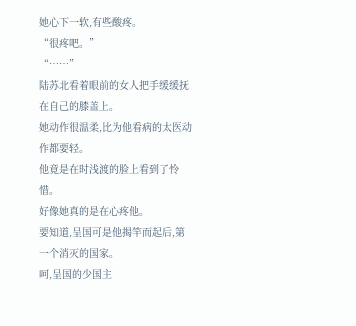她心下一软,有些酸疼。
“很疼吧。”
“……”
陆苏北看着眼前的女人把手缓缓抚在自己的膝盖上。
她动作很温柔,比为他看病的太医动作都要轻。
他竟是在时浅渡的脸上看到了怜惜。
好像她真的是在心疼他。
要知道,呈国可是他揭竿而起后,第一个消灭的国家。
呵,呈国的少国主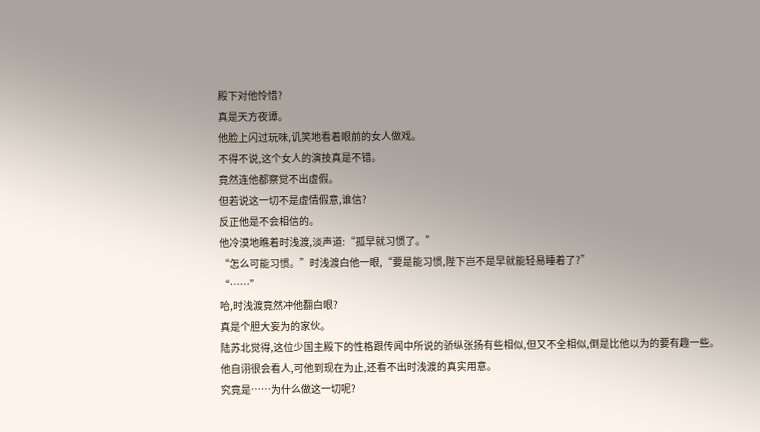殿下对他怜惜?
真是天方夜谭。
他脸上闪过玩味,讥笑地看着眼前的女人做戏。
不得不说,这个女人的演技真是不错。
竟然连他都察觉不出虚假。
但若说这一切不是虚情假意,谁信?
反正他是不会相信的。
他冷漠地瞧着时浅渡,淡声道:“孤早就习惯了。”
“怎么可能习惯。”时浅渡白他一眼,“要是能习惯,陛下岂不是早就能轻易睡着了?”
“……”
哈,时浅渡竟然冲他翻白眼?
真是个胆大妄为的家伙。
陆苏北觉得,这位少国主殿下的性格跟传闻中所说的骄纵张扬有些相似,但又不全相似,倒是比他以为的要有趣一些。
他自诩很会看人,可他到现在为止,还看不出时浅渡的真实用意。
究竟是……为什么做这一切呢?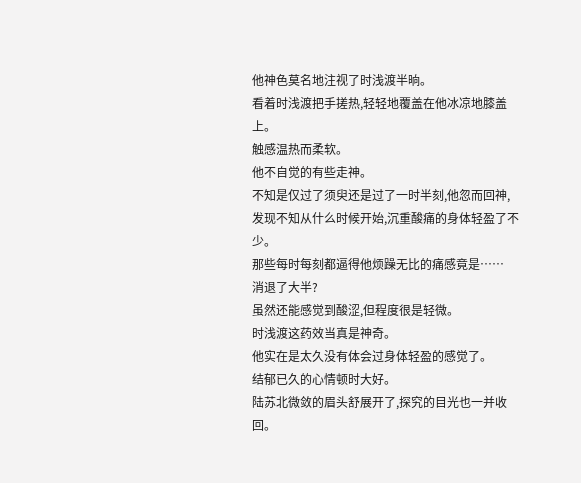他神色莫名地注视了时浅渡半晌。
看着时浅渡把手搓热,轻轻地覆盖在他冰凉地膝盖上。
触感温热而柔软。
他不自觉的有些走神。
不知是仅过了须臾还是过了一时半刻,他忽而回神,发现不知从什么时候开始,沉重酸痛的身体轻盈了不少。
那些每时每刻都逼得他烦躁无比的痛感竟是……
消退了大半?
虽然还能感觉到酸涩,但程度很是轻微。
时浅渡这药效当真是神奇。
他实在是太久没有体会过身体轻盈的感觉了。
结郁已久的心情顿时大好。
陆苏北微敛的眉头舒展开了,探究的目光也一并收回。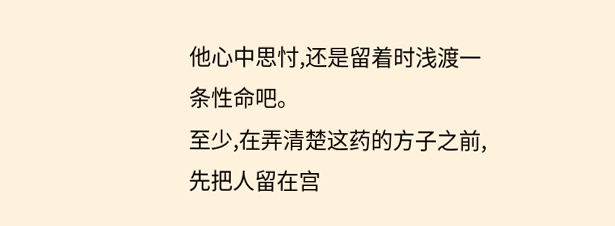他心中思忖,还是留着时浅渡一条性命吧。
至少,在弄清楚这药的方子之前,先把人留在宫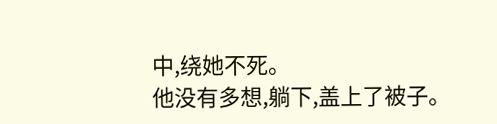中,绕她不死。
他没有多想,躺下,盖上了被子。